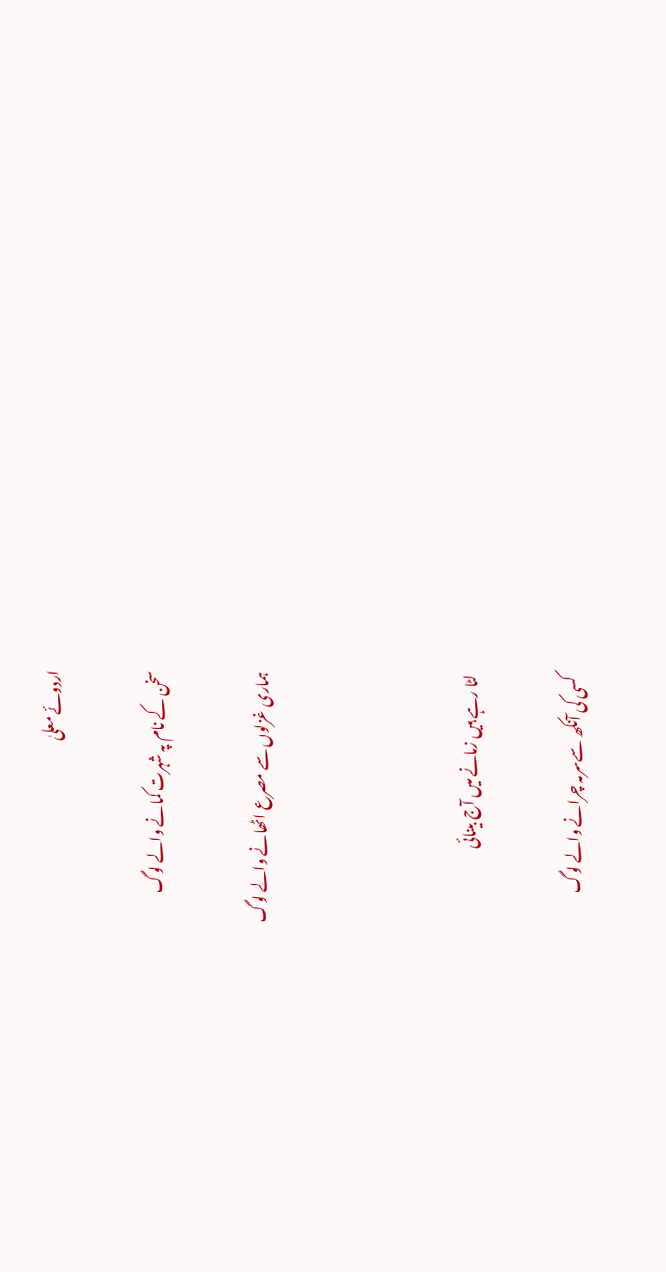اردوئے معلیٰ

سخن کے نام پہ شہرت کمانے والے لوگ

ہماری غزلوں سے مصرع اٹھانے والے لوگ



لٹا رہے ہیں زمانے میں آج بینائی

کسی کی آنکھ سےسرمہ چرانے والے لوگ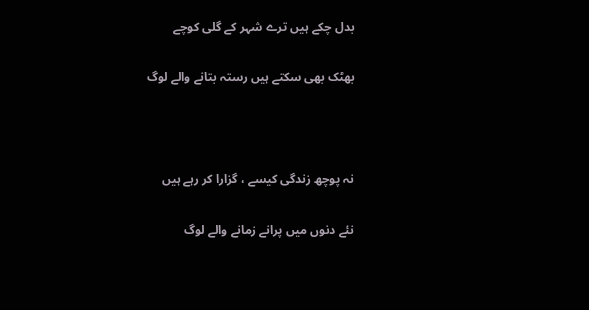بدل چکے ہیں ترے شہر کے گلی کوچے

بھٹک بھی سکتے ہیں رستہ بتانے والے لوگ



نہ پوچھ زندگی کیسے ، گزارا کر رہے ہیں

نئے دنوں میں پرانے زمانے والے لوگ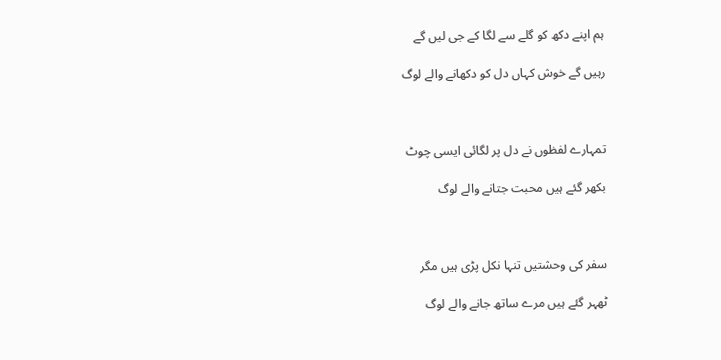ہم اپنے دکھ کو گلے سے لگا کے جی لیں گے

رہیں گے خوش کہاں دل کو دکھانے والے لوگ



تمہارے لفظوں نے دل پر لگائی ایسی چوٹ

بکھر گئے ہیں محبت جتانے والے لوگ



سفر کی وحشتیں تنہا نکل پڑی ہیں مگر

ٹھہر گئے ہیں مرے ساتھ جانے والے لوگ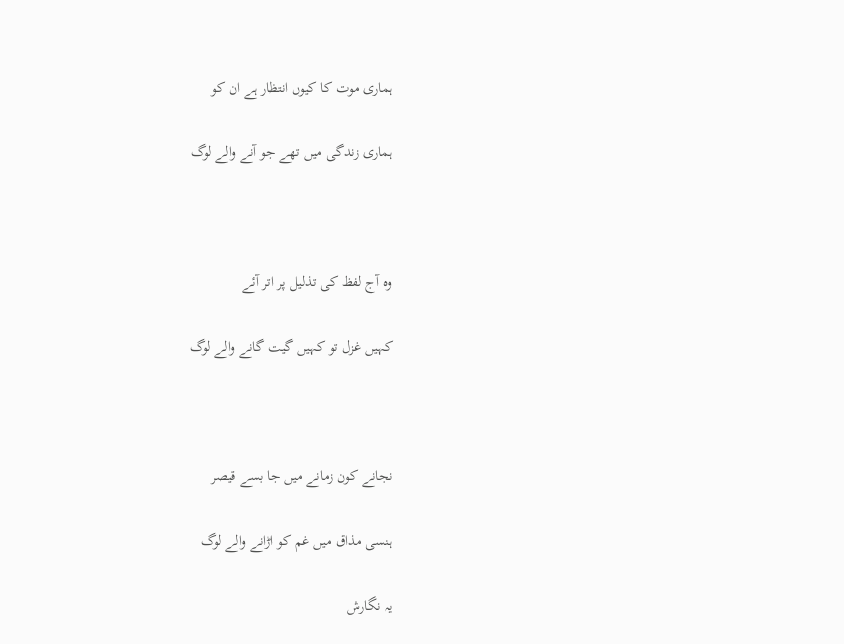ہماری موت کا کیوں انتظار ہے ان کو

ہماری زندگی میں تھے جو آنے والے لوگ



وہ آج لفظ کی تذلیل پر اتر آئے

کہیں غزل تو کہیں گیت گانے والے لوگ



نجانے کون زمانے میں جا بسے قیصر

ہنسی مذاق میں غم کو اڑانے والے لوگ

یہ نگارش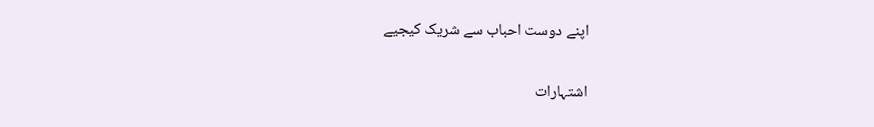اپنے دوست احباب سے شریک کیجیے

اشتہارات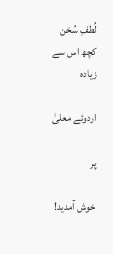لُطفِ سُخن کچھ اس سے زیادہ

اردوئے معلیٰ

پر

خوش آمدید!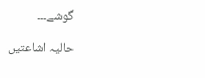گوشے۔۔۔

حالیہ اشاعتیں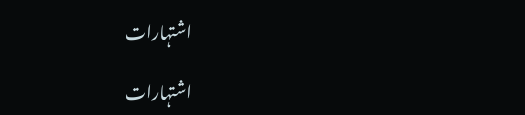اشتہارات

اشتہارات